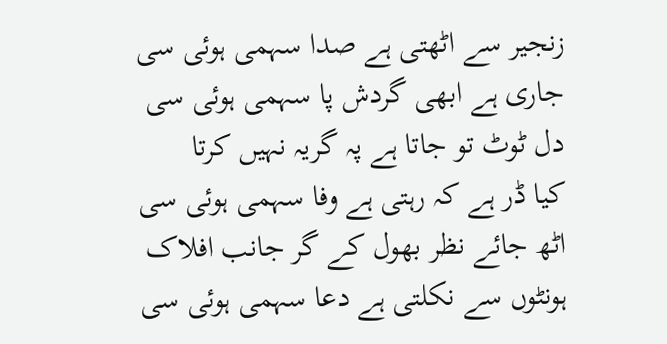زنجیر سے اٹھتی ہے صدا سہمی ہوئی سی
جاری ہے ابھی گردش پا سہمی ہوئی سی
دل ٹوٹ تو جاتا ہے پہ گریہ نہیں کرتا
کیا ڈر ہے کہ رہتی ہے وفا سہمی ہوئی سی
اٹھ جائے نظر بھول کے گر جانب افلاک
ہونٹوں سے نکلتی ہے دعا سہمی ہوئی سی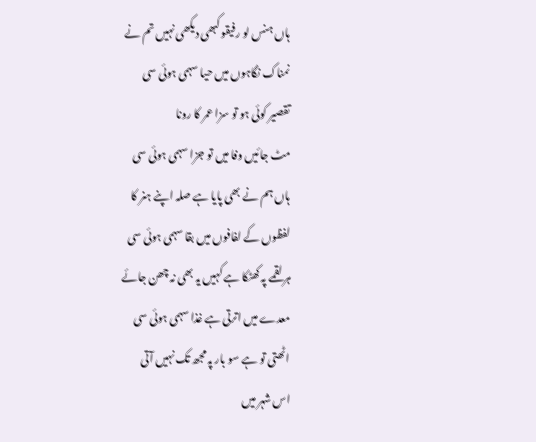ہاں ہنس لو رفیقو کبھی دیکھی نہیں تم نے
نمناک نگاہوں میں حیا سہمی ہوئی سی
تقصیر کوئی ہو تو سزا عمر کا رونا
مٹ جائیں وفا میں تو جزا سہمی ہوئی سی
ہاں ہم نے بھی پایا ہے صلہ اپنے ہنر کا
لفظوں کے لفافوں میں بقا سہمی ہوئی سی
ہر لقمے پہ کھٹکا ہے کہیں یہ بھی نہ چھن جائے
معدے میں اترتی ہے غذا سہمی ہوئی سی
اٹھتی تو ہے سو بار پہ مجھ تک نہیں آتی
اس شہر میں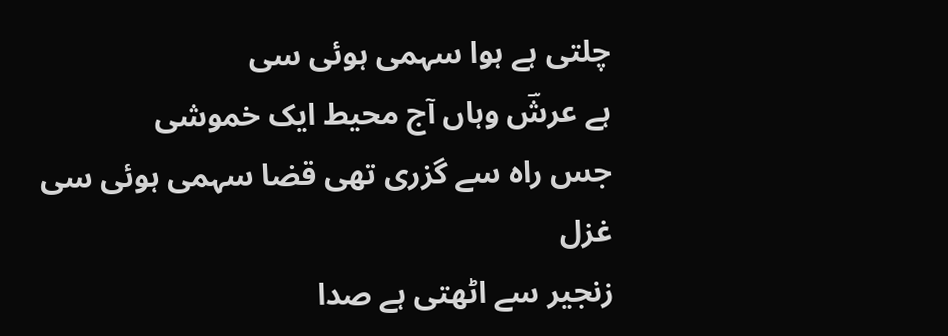چلتی ہے ہوا سہمی ہوئی سی
ہے عرشؔ وہاں آج محیط ایک خموشی
جس راہ سے گزری تھی قضا سہمی ہوئی سی
غزل
زنجیر سے اٹھتی ہے صدا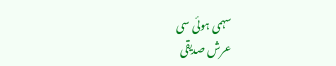سہمی ہوئی سی
عرش صدیقی